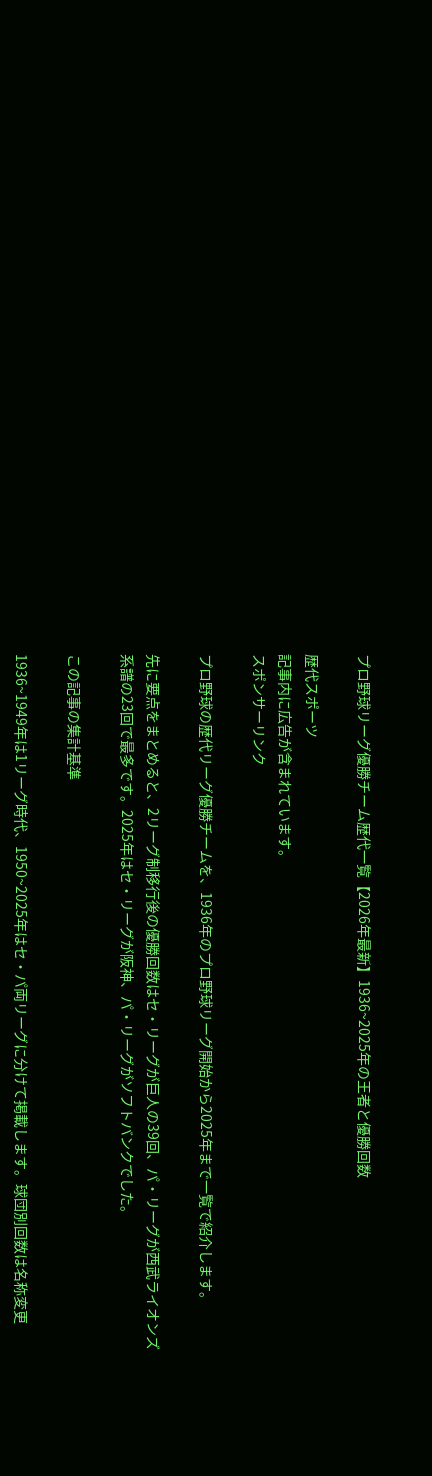プロ野球リーグ優勝チーム歴代一覧【2026年最新】1936~2025年の王者と優勝回数

歴代スポーツ
記事内に広告が含まれています。
スポンサーリンク

プロ野球の歴代リーグ優勝チームを、1936年のプロ野球リーグ開始から2025年まで一覧で紹介します。

先に要点をまとめると、2リーグ制移行後の優勝回数はセ・リーグが巨人の39回、パ・リーグが西武ライオンズ系譜の23回で最多です。2025年はセ・リーグが阪神、パ・リーグがソフトバンクでした。

この記事の集計基準

1936~1949年は1リーグ時代、1950~2025年はセ・パ両リーグに分けて掲載します。球団別回数は名称変更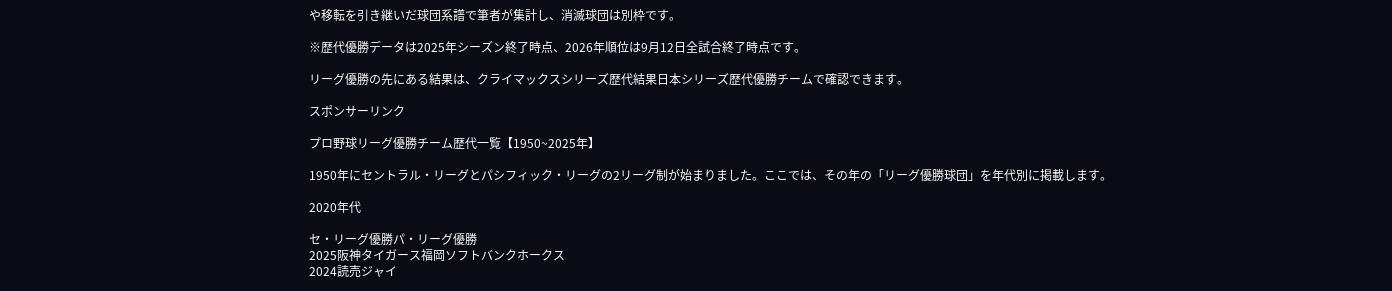や移転を引き継いだ球団系譜で筆者が集計し、消滅球団は別枠です。

※歴代優勝データは2025年シーズン終了時点、2026年順位は9月12日全試合終了時点です。

リーグ優勝の先にある結果は、クライマックスシリーズ歴代結果日本シリーズ歴代優勝チームで確認できます。

スポンサーリンク

プロ野球リーグ優勝チーム歴代一覧【1950~2025年】

1950年にセントラル・リーグとパシフィック・リーグの2リーグ制が始まりました。ここでは、その年の「リーグ優勝球団」を年代別に掲載します。

2020年代

セ・リーグ優勝パ・リーグ優勝
2025阪神タイガース福岡ソフトバンクホークス
2024読売ジャイ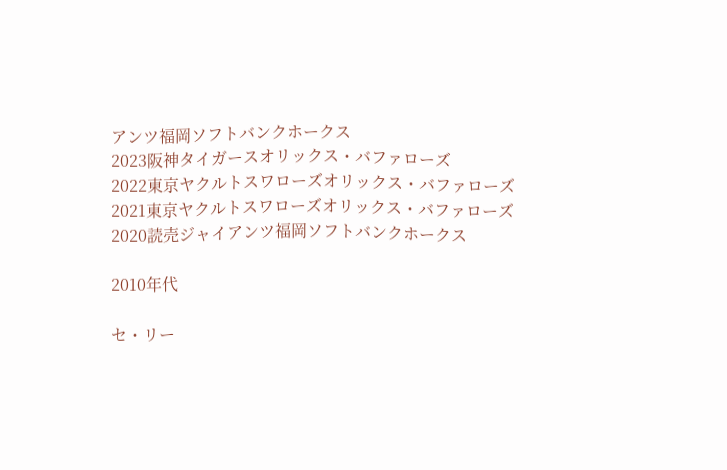アンツ福岡ソフトバンクホークス
2023阪神タイガースオリックス・バファローズ
2022東京ヤクルトスワローズオリックス・バファローズ
2021東京ヤクルトスワローズオリックス・バファローズ
2020読売ジャイアンツ福岡ソフトバンクホークス

2010年代

セ・リー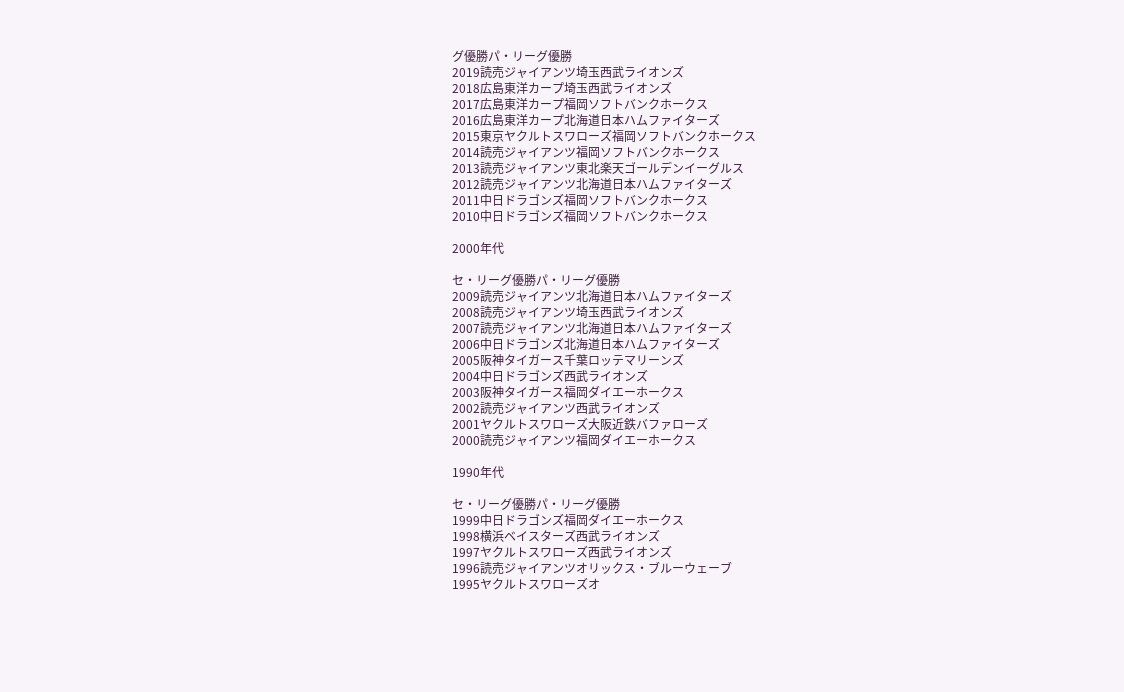グ優勝パ・リーグ優勝
2019読売ジャイアンツ埼玉西武ライオンズ
2018広島東洋カープ埼玉西武ライオンズ
2017広島東洋カープ福岡ソフトバンクホークス
2016広島東洋カープ北海道日本ハムファイターズ
2015東京ヤクルトスワローズ福岡ソフトバンクホークス
2014読売ジャイアンツ福岡ソフトバンクホークス
2013読売ジャイアンツ東北楽天ゴールデンイーグルス
2012読売ジャイアンツ北海道日本ハムファイターズ
2011中日ドラゴンズ福岡ソフトバンクホークス
2010中日ドラゴンズ福岡ソフトバンクホークス

2000年代

セ・リーグ優勝パ・リーグ優勝
2009読売ジャイアンツ北海道日本ハムファイターズ
2008読売ジャイアンツ埼玉西武ライオンズ
2007読売ジャイアンツ北海道日本ハムファイターズ
2006中日ドラゴンズ北海道日本ハムファイターズ
2005阪神タイガース千葉ロッテマリーンズ
2004中日ドラゴンズ西武ライオンズ
2003阪神タイガース福岡ダイエーホークス
2002読売ジャイアンツ西武ライオンズ
2001ヤクルトスワローズ大阪近鉄バファローズ
2000読売ジャイアンツ福岡ダイエーホークス

1990年代

セ・リーグ優勝パ・リーグ優勝
1999中日ドラゴンズ福岡ダイエーホークス
1998横浜ベイスターズ西武ライオンズ
1997ヤクルトスワローズ西武ライオンズ
1996読売ジャイアンツオリックス・ブルーウェーブ
1995ヤクルトスワローズオ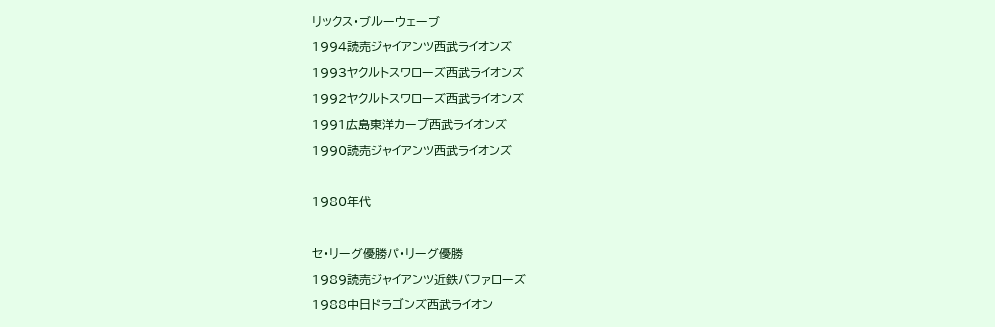リックス・ブルーウェーブ
1994読売ジャイアンツ西武ライオンズ
1993ヤクルトスワローズ西武ライオンズ
1992ヤクルトスワローズ西武ライオンズ
1991広島東洋カープ西武ライオンズ
1990読売ジャイアンツ西武ライオンズ

1980年代

セ・リーグ優勝パ・リーグ優勝
1989読売ジャイアンツ近鉄バファローズ
1988中日ドラゴンズ西武ライオン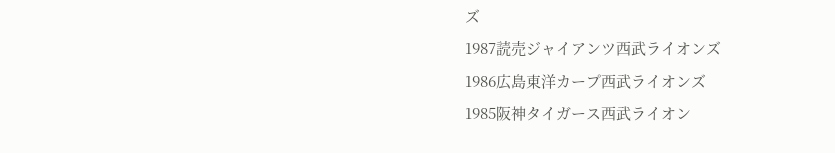ズ
1987読売ジャイアンツ西武ライオンズ
1986広島東洋カープ西武ライオンズ
1985阪神タイガース西武ライオン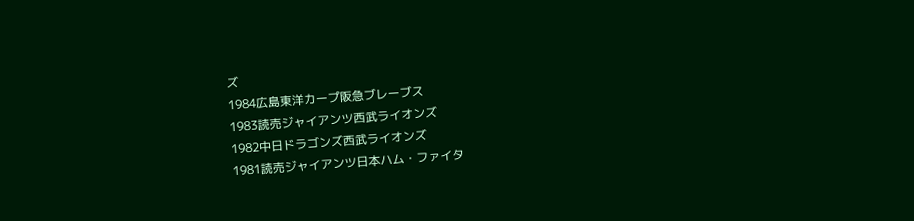ズ
1984広島東洋カープ阪急ブレーブス
1983読売ジャイアンツ西武ライオンズ
1982中日ドラゴンズ西武ライオンズ
1981読売ジャイアンツ日本ハム・ファイタ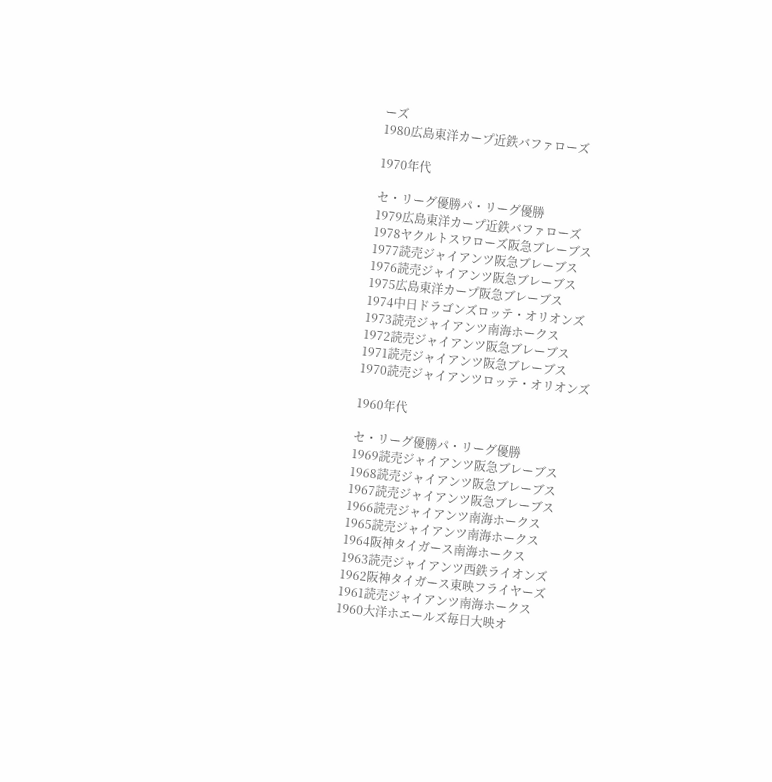ーズ
1980広島東洋カープ近鉄バファローズ

1970年代

セ・リーグ優勝パ・リーグ優勝
1979広島東洋カープ近鉄バファローズ
1978ヤクルトスワローズ阪急ブレーブス
1977読売ジャイアンツ阪急ブレーブス
1976読売ジャイアンツ阪急ブレーブス
1975広島東洋カープ阪急ブレーブス
1974中日ドラゴンズロッテ・オリオンズ
1973読売ジャイアンツ南海ホークス
1972読売ジャイアンツ阪急ブレーブス
1971読売ジャイアンツ阪急ブレーブス
1970読売ジャイアンツロッテ・オリオンズ

1960年代

セ・リーグ優勝パ・リーグ優勝
1969読売ジャイアンツ阪急ブレーブス
1968読売ジャイアンツ阪急ブレーブス
1967読売ジャイアンツ阪急ブレーブス
1966読売ジャイアンツ南海ホークス
1965読売ジャイアンツ南海ホークス
1964阪神タイガース南海ホークス
1963読売ジャイアンツ西鉄ライオンズ
1962阪神タイガース東映フライヤーズ
1961読売ジャイアンツ南海ホークス
1960大洋ホエールズ毎日大映オ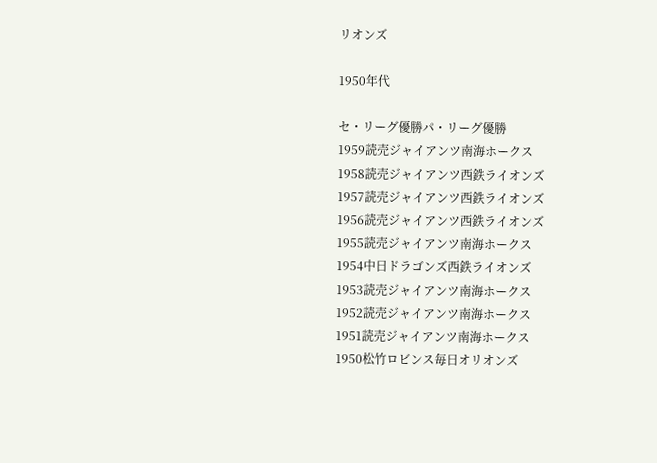リオンズ

1950年代

セ・リーグ優勝パ・リーグ優勝
1959読売ジャイアンツ南海ホークス
1958読売ジャイアンツ西鉄ライオンズ
1957読売ジャイアンツ西鉄ライオンズ
1956読売ジャイアンツ西鉄ライオンズ
1955読売ジャイアンツ南海ホークス
1954中日ドラゴンズ西鉄ライオンズ
1953読売ジャイアンツ南海ホークス
1952読売ジャイアンツ南海ホークス
1951読売ジャイアンツ南海ホークス
1950松竹ロビンス毎日オリオンズ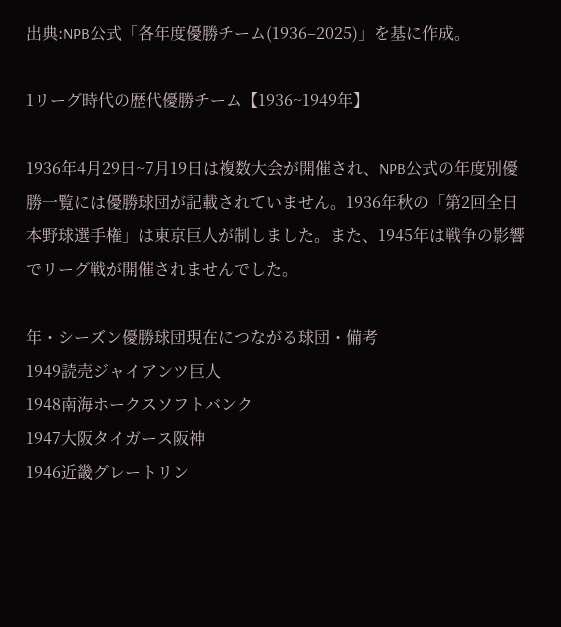出典:NPB公式「各年度優勝チーム(1936–2025)」を基に作成。

1リーグ時代の歴代優勝チーム【1936~1949年】

1936年4月29日~7月19日は複数大会が開催され、NPB公式の年度別優勝一覧には優勝球団が記載されていません。1936年秋の「第2回全日本野球選手権」は東京巨人が制しました。また、1945年は戦争の影響でリーグ戦が開催されませんでした。

年・シーズン優勝球団現在につながる球団・備考
1949読売ジャイアンツ巨人
1948南海ホークスソフトバンク
1947大阪タイガース阪神
1946近畿グレートリン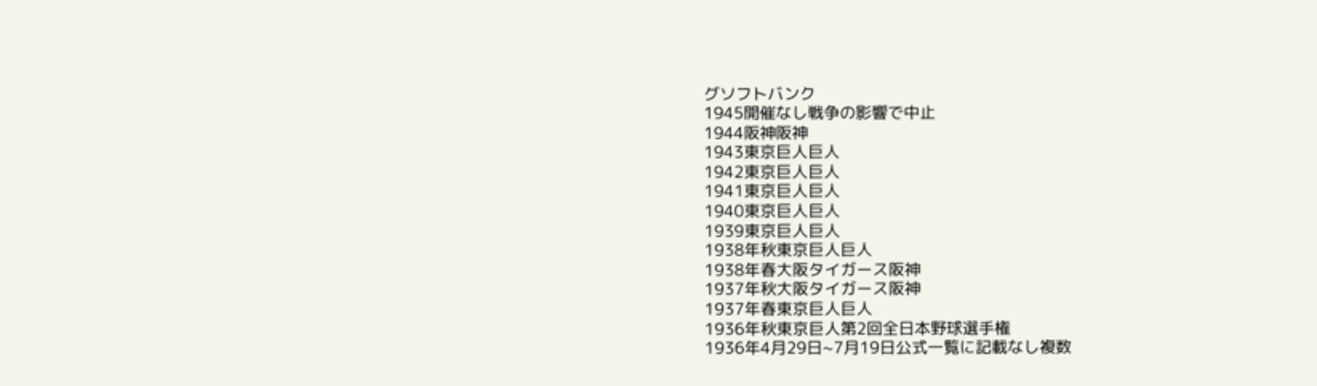グソフトバンク
1945開催なし戦争の影響で中止
1944阪神阪神
1943東京巨人巨人
1942東京巨人巨人
1941東京巨人巨人
1940東京巨人巨人
1939東京巨人巨人
1938年秋東京巨人巨人
1938年春大阪タイガース阪神
1937年秋大阪タイガース阪神
1937年春東京巨人巨人
1936年秋東京巨人第2回全日本野球選手権
1936年4月29日~7月19日公式一覧に記載なし複数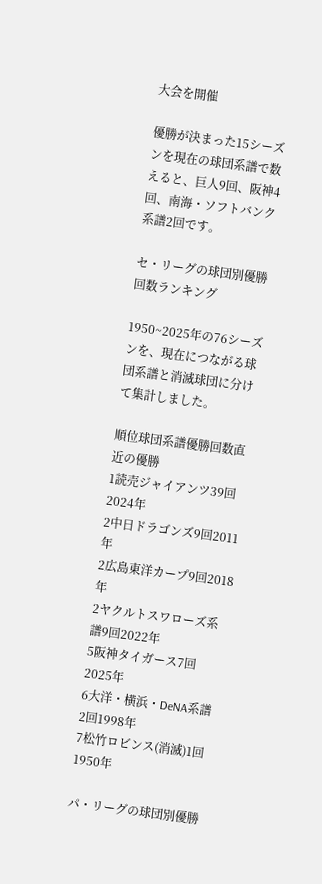大会を開催

優勝が決まった15シーズンを現在の球団系譜で数えると、巨人9回、阪神4回、南海・ソフトバンク系譜2回です。

セ・リーグの球団別優勝回数ランキング

1950~2025年の76シーズンを、現在につながる球団系譜と消滅球団に分けて集計しました。

順位球団系譜優勝回数直近の優勝
1読売ジャイアンツ39回2024年
2中日ドラゴンズ9回2011年
2広島東洋カープ9回2018年
2ヤクルトスワローズ系譜9回2022年
5阪神タイガース7回2025年
6大洋・横浜・DeNA系譜2回1998年
7松竹ロビンス(消滅)1回1950年

パ・リーグの球団別優勝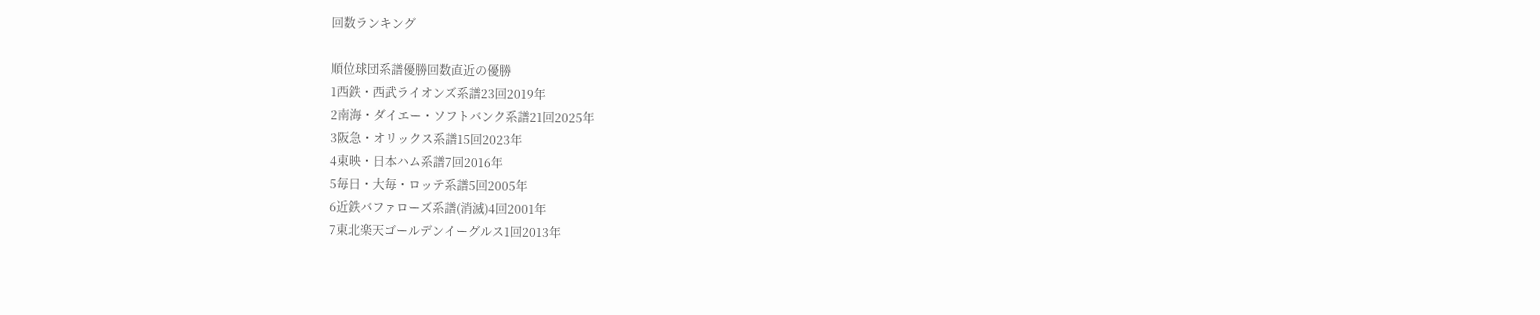回数ランキング

順位球団系譜優勝回数直近の優勝
1西鉄・西武ライオンズ系譜23回2019年
2南海・ダイエー・ソフトバンク系譜21回2025年
3阪急・オリックス系譜15回2023年
4東映・日本ハム系譜7回2016年
5毎日・大毎・ロッテ系譜5回2005年
6近鉄バファローズ系譜(消滅)4回2001年
7東北楽天ゴールデンイーグルス1回2013年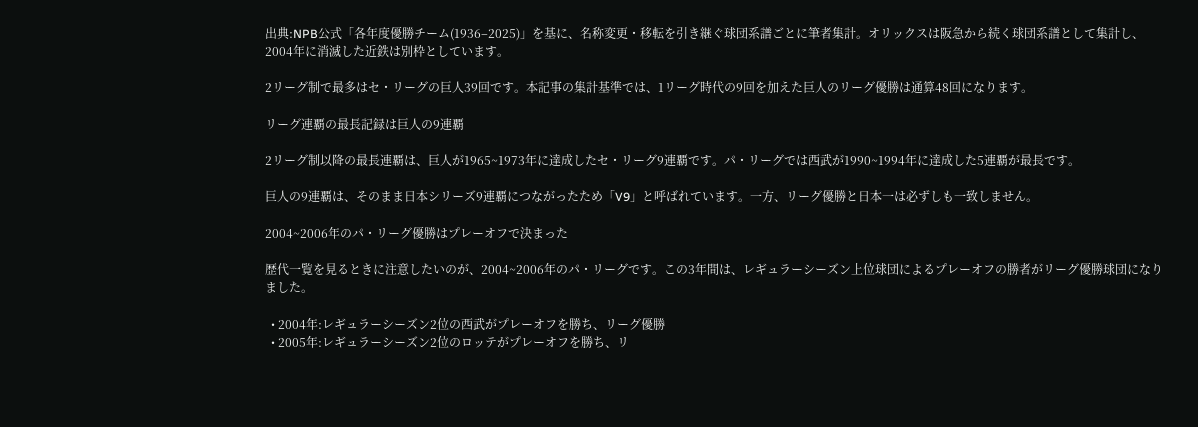出典:NPB公式「各年度優勝チーム(1936–2025)」を基に、名称変更・移転を引き継ぐ球団系譜ごとに筆者集計。オリックスは阪急から続く球団系譜として集計し、2004年に消滅した近鉄は別枠としています。

2リーグ制で最多はセ・リーグの巨人39回です。本記事の集計基準では、1リーグ時代の9回を加えた巨人のリーグ優勝は通算48回になります。

リーグ連覇の最長記録は巨人の9連覇

2リーグ制以降の最長連覇は、巨人が1965~1973年に達成したセ・リーグ9連覇です。パ・リーグでは西武が1990~1994年に達成した5連覇が最長です。

巨人の9連覇は、そのまま日本シリーズ9連覇につながったため「V9」と呼ばれています。一方、リーグ優勝と日本一は必ずしも一致しません。

2004~2006年のパ・リーグ優勝はプレーオフで決まった

歴代一覧を見るときに注意したいのが、2004~2006年のパ・リーグです。この3年間は、レギュラーシーズン上位球団によるプレーオフの勝者がリーグ優勝球団になりました。

  • 2004年:レギュラーシーズン2位の西武がプレーオフを勝ち、リーグ優勝
  • 2005年:レギュラーシーズン2位のロッテがプレーオフを勝ち、リ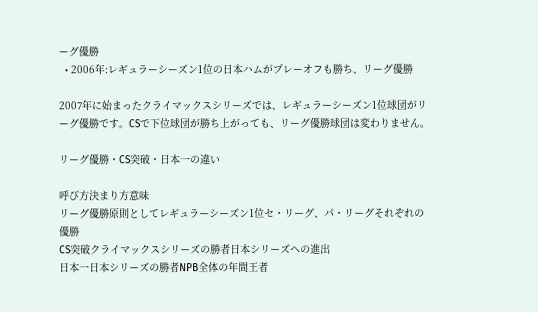ーグ優勝
  • 2006年:レギュラーシーズン1位の日本ハムがプレーオフも勝ち、リーグ優勝

2007年に始まったクライマックスシリーズでは、レギュラーシーズン1位球団がリーグ優勝です。CSで下位球団が勝ち上がっても、リーグ優勝球団は変わりません。

リーグ優勝・CS突破・日本一の違い

呼び方決まり方意味
リーグ優勝原則としてレギュラーシーズン1位セ・リーグ、パ・リーグそれぞれの優勝
CS突破クライマックスシリーズの勝者日本シリーズへの進出
日本一日本シリーズの勝者NPB全体の年間王者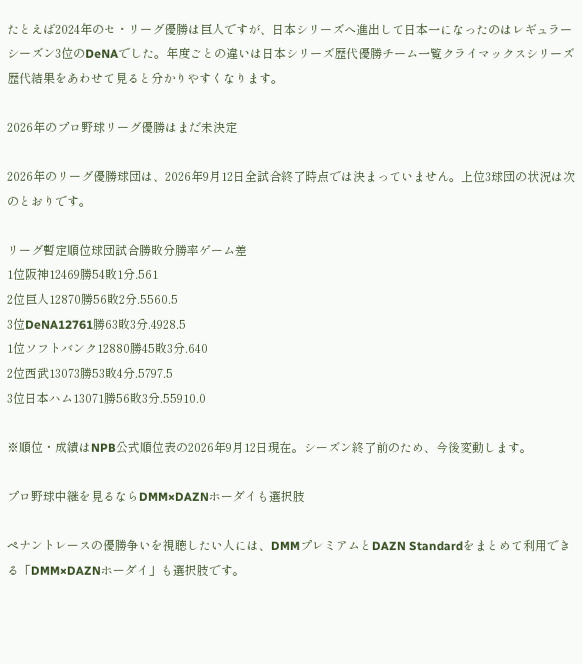たとえば2024年のセ・リーグ優勝は巨人ですが、日本シリーズへ進出して日本一になったのはレギュラーシーズン3位のDeNAでした。年度ごとの違いは日本シリーズ歴代優勝チーム一覧クライマックスシリーズ歴代結果をあわせて見ると分かりやすくなります。

2026年のプロ野球リーグ優勝はまだ未決定

2026年のリーグ優勝球団は、2026年9月12日全試合終了時点では決まっていません。上位3球団の状況は次のとおりです。

リーグ暫定順位球団試合勝敗分勝率ゲーム差
1位阪神12469勝54敗1分.561
2位巨人12870勝56敗2分.5560.5
3位DeNA12761勝63敗3分.4928.5
1位ソフトバンク12880勝45敗3分.640
2位西武13073勝53敗4分.5797.5
3位日本ハム13071勝56敗3分.55910.0

※順位・成績はNPB公式順位表の2026年9月12日現在。シーズン終了前のため、今後変動します。

プロ野球中継を見るならDMM×DAZNホーダイも選択肢

ペナントレースの優勝争いを視聴したい人には、DMMプレミアムとDAZN Standardをまとめて利用できる「DMM×DAZNホーダイ」も選択肢です。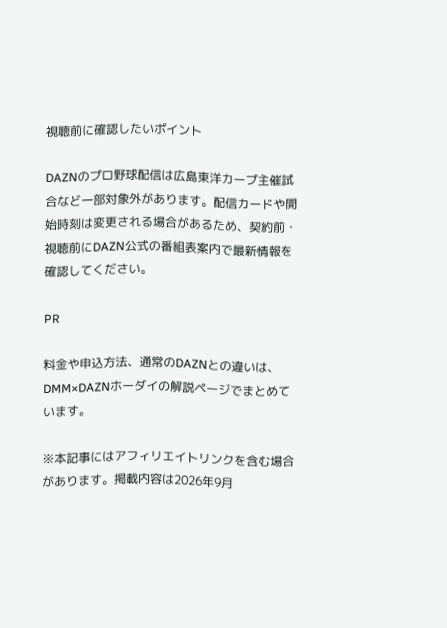視聴前に確認したいポイント

DAZNのプロ野球配信は広島東洋カープ主催試合など一部対象外があります。配信カードや開始時刻は変更される場合があるため、契約前・視聴前にDAZN公式の番組表案内で最新情報を確認してください。

PR

料金や申込方法、通常のDAZNとの違いは、DMM×DAZNホーダイの解説ページでまとめています。

※本記事にはアフィリエイトリンクを含む場合があります。掲載内容は2026年9月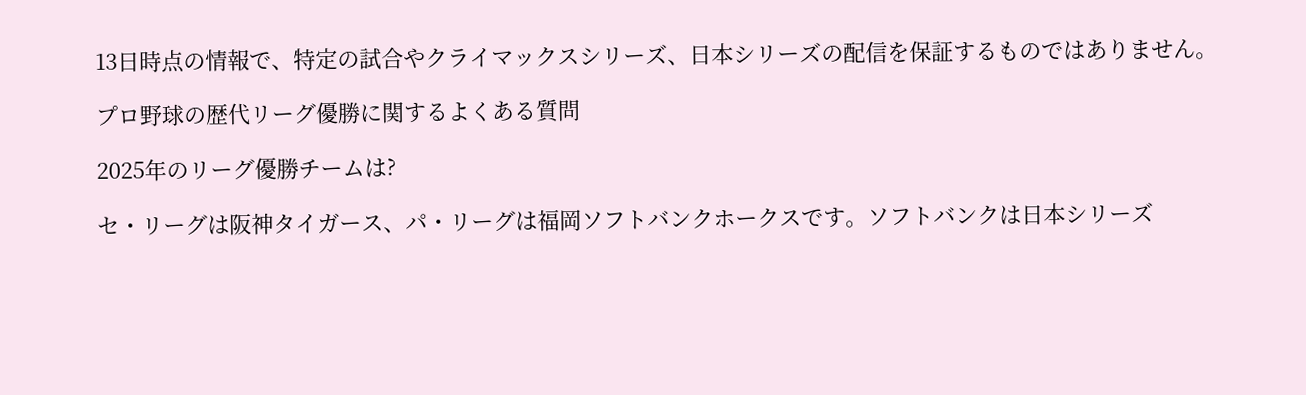13日時点の情報で、特定の試合やクライマックスシリーズ、日本シリーズの配信を保証するものではありません。

プロ野球の歴代リーグ優勝に関するよくある質問

2025年のリーグ優勝チームは?

セ・リーグは阪神タイガース、パ・リーグは福岡ソフトバンクホークスです。ソフトバンクは日本シリーズ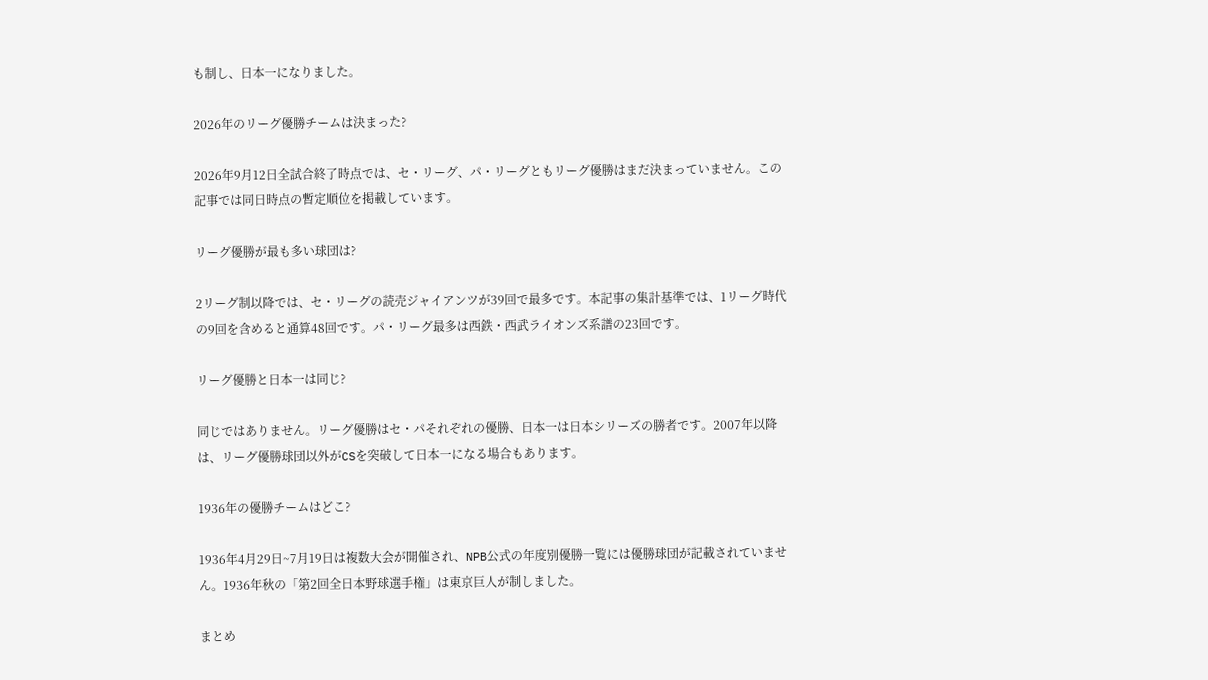も制し、日本一になりました。

2026年のリーグ優勝チームは決まった?

2026年9月12日全試合終了時点では、セ・リーグ、パ・リーグともリーグ優勝はまだ決まっていません。この記事では同日時点の暫定順位を掲載しています。

リーグ優勝が最も多い球団は?

2リーグ制以降では、セ・リーグの読売ジャイアンツが39回で最多です。本記事の集計基準では、1リーグ時代の9回を含めると通算48回です。パ・リーグ最多は西鉄・西武ライオンズ系譜の23回です。

リーグ優勝と日本一は同じ?

同じではありません。リーグ優勝はセ・パそれぞれの優勝、日本一は日本シリーズの勝者です。2007年以降は、リーグ優勝球団以外がCSを突破して日本一になる場合もあります。

1936年の優勝チームはどこ?

1936年4月29日~7月19日は複数大会が開催され、NPB公式の年度別優勝一覧には優勝球団が記載されていません。1936年秋の「第2回全日本野球選手権」は東京巨人が制しました。

まとめ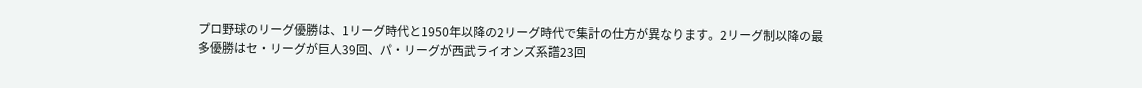プロ野球のリーグ優勝は、1リーグ時代と1950年以降の2リーグ時代で集計の仕方が異なります。2リーグ制以降の最多優勝はセ・リーグが巨人39回、パ・リーグが西武ライオンズ系譜23回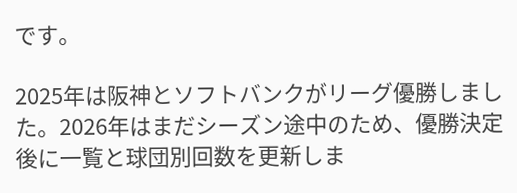です。

2025年は阪神とソフトバンクがリーグ優勝しました。2026年はまだシーズン途中のため、優勝決定後に一覧と球団別回数を更新しま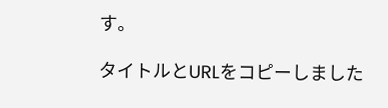す。

タイトルとURLをコピーしました